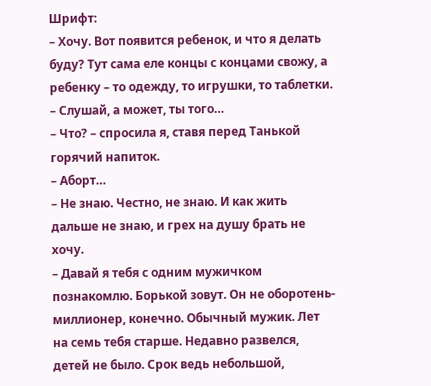Шрифт:
– Хочу. Вот появится ребенок, и что я делать буду? Тут сама еле концы с концами свожу, а ребенку – то одежду, то игрушки, то таблетки.
– Слушай, а может, ты того…
– Что? – спросила я, ставя перед Танькой горячий напиток.
– Аборт…
– Не знаю. Честно, не знаю. И как жить дальше не знаю, и грех на душу брать не хочу.
– Давай я тебя с одним мужичком познакомлю. Борькой зовут. Он не оборотень-миллионер, конечно. Обычный мужик. Лет на семь тебя старше. Недавно развелся, детей не было. Срок ведь небольшой,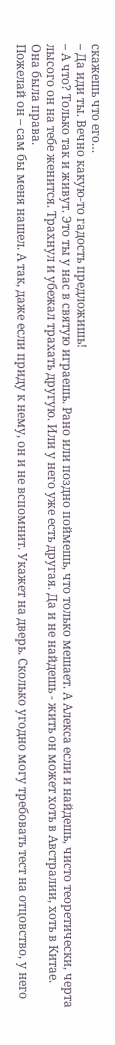скажешь что его…
– Да иди ты. Вечно какую-то гадость предложишь!
– А что? Только так и живут. Это ты у нас в святую играешь. Рано или поздно поймешь, что только мешает. А Алекса если и найдешь, чисто теоретически, черта лысого он на тебе женится. Трахнул и убежал трахать другую. Или у него уже есть другая. Да и не найдешь - жить он может хоть в Австралии, хоть в Китае.
Она была права.
Пожелай он – сам бы меня нашел. А так, даже если приду к нему, он и не вспомнит. Укажет на дверь. Сколько угодно могу требовать тест на отцовство, у него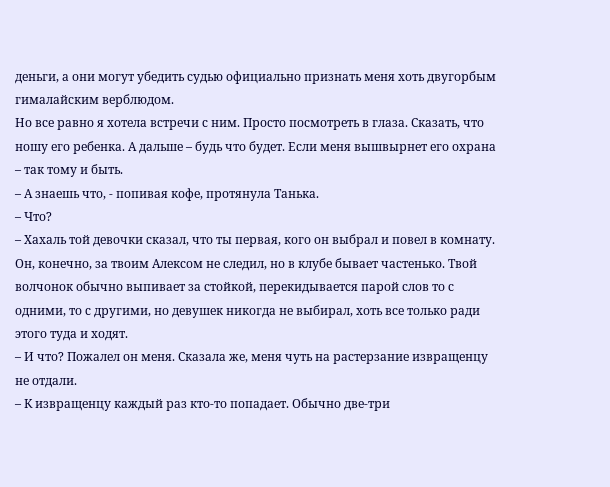деньги, а они могут убедить судью официально признать меня хоть двугорбым гималайским верблюдом.
Но все равно я хотела встречи с ним. Просто посмотреть в глаза. Сказать, что ношу его ребенка. А дальше – будь что будет. Если меня вышвырнет его охрана – так тому и быть.
– А знаешь что, - попивая кофе, протянула Танька.
– Что?
– Хахаль той девочки сказал, что ты первая, кого он выбрал и повел в комнату. Он, конечно, за твоим Алексом не следил, но в клубе бывает частенько. Твой волчонок обычно выпивает за стойкой, перекидывается парой слов то с одними, то с другими, но девушек никогда не выбирал, хоть все только ради этого туда и ходят.
– И что? Пожалел он меня. Сказала же, меня чуть на растерзание извращенцу не отдали.
– К извращенцу каждый раз кто-то попадает. Обычно две-три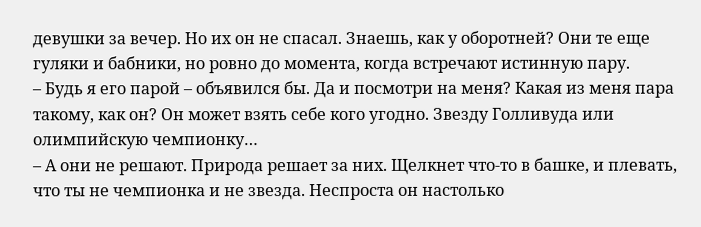девушки за вечер. Но их он не спасал. Знаешь, как у оборотней? Они те еще гуляки и бабники, но ровно до момента, когда встречают истинную пару.
– Будь я его парой – объявился бы. Да и посмотри на меня? Какая из меня пара такому, как он? Он может взять себе кого угодно. Звезду Голливуда или олимпийскую чемпионку…
– А они не решают. Природа решает за них. Щелкнет что-то в башке, и плевать, что ты не чемпионка и не звезда. Неспроста он настолько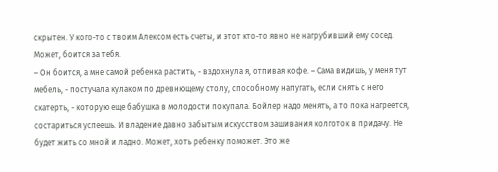скрытен. У кого-то с твоим Алексом есть счеты, и этот кто-то явно не нагрубивший ему сосед. Может, боится за тебя.
– Он боится, а мне самой ребенка растить, - вздохнула я, отпивая кофе. – Сама видишь, у меня тут мебель, - постучала кулаком по древнющему столу, способному напугать, если снять с него скатерть, - которую еще бабушка в молодости покупала. Бойлер надо менять, а то пока нагреется, состариться успеешь. И владение давно забытым искусством зашивания колготок в придачу. Не будет жить со мной и ладно. Может, хоть ребенку поможет. Это же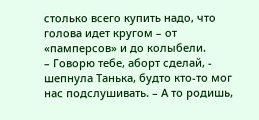столько всего купить надо, что голова идет кругом – от «памперсов» и до колыбели.
– Говорю тебе, аборт сделай, - шепнула Танька, будто кто-то мог нас подслушивать. – А то родишь,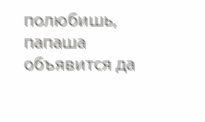полюбишь, папаша объявится да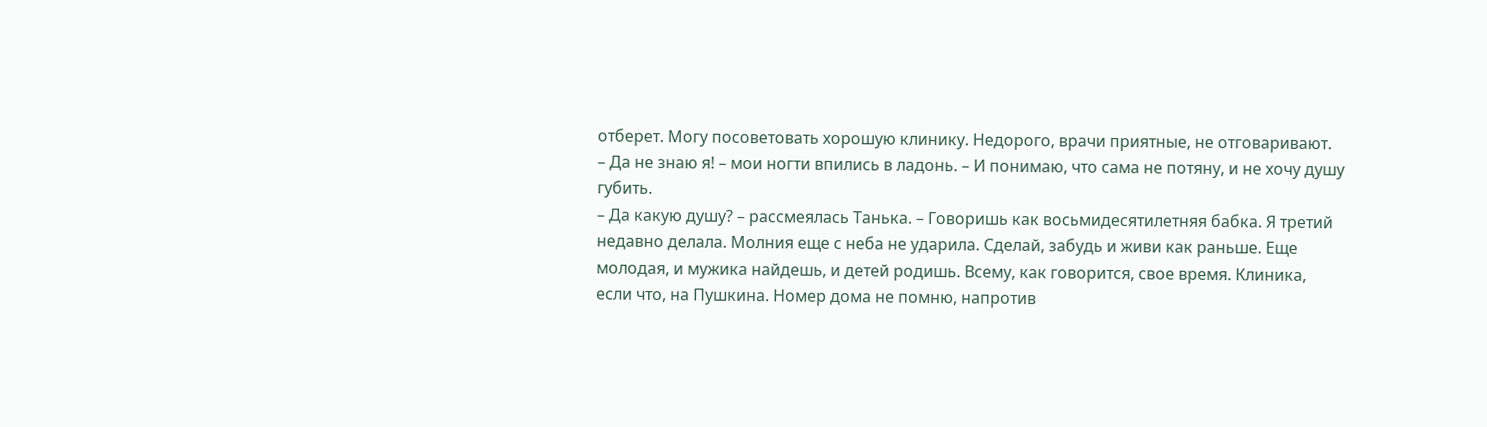отберет. Могу посоветовать хорошую клинику. Недорого, врачи приятные, не отговаривают.
– Да не знаю я! – мои ногти впились в ладонь. – И понимаю, что сама не потяну, и не хочу душу губить.
– Да какую душу? – рассмеялась Танька. – Говоришь как восьмидесятилетняя бабка. Я третий недавно делала. Молния еще с неба не ударила. Сделай, забудь и живи как раньше. Еще молодая, и мужика найдешь, и детей родишь. Всему, как говорится, свое время. Клиника, если что, на Пушкина. Номер дома не помню, напротив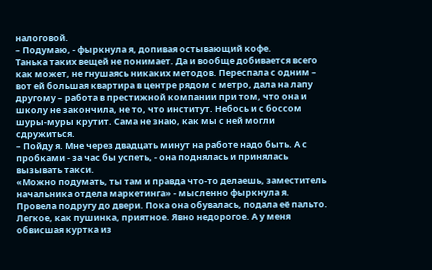налоговой.
– Подумаю, - фыркнула я, допивая остывающий кофе.
Танька таких вещей не понимает. Да и вообще добивается всего как может, не гнушаясь никаких методов. Переспала с одним – вот ей большая квартира в центре рядом с метро, дала на лапу другому – работа в престижной компании при том, что она и школу не закончила, не то, что институт. Небось и с боссом шуры-муры крутит. Сама не знаю, как мы с ней могли сдружиться.
– Пойду я. Мне через двадцать минут на работе надо быть. А с пробками - за час бы успеть, - она поднялась и принялась вызывать такси.
«Можно подумать, ты там и правда что-то делаешь, заместитель начальника отдела маркетинга» - мысленно фыркнула я.
Провела подругу до двери. Пока она обувалась, подала её пальто. Легкое, как пушинка, приятное. Явно недорогое. А у меня обвисшая куртка из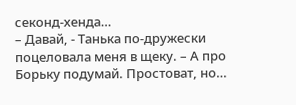секонд-хенда…
– Давай, - Танька по-дружески поцеловала меня в щеку. – А про Борьку подумай. Простоват, но…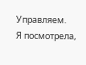Управляем.
Я посмотрела,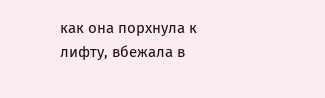как она порхнула к лифту, вбежала в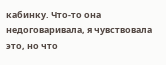кабинку. Что-то она недоговаривала, я чувствовала это, но что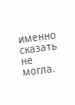именно сказать не могла.